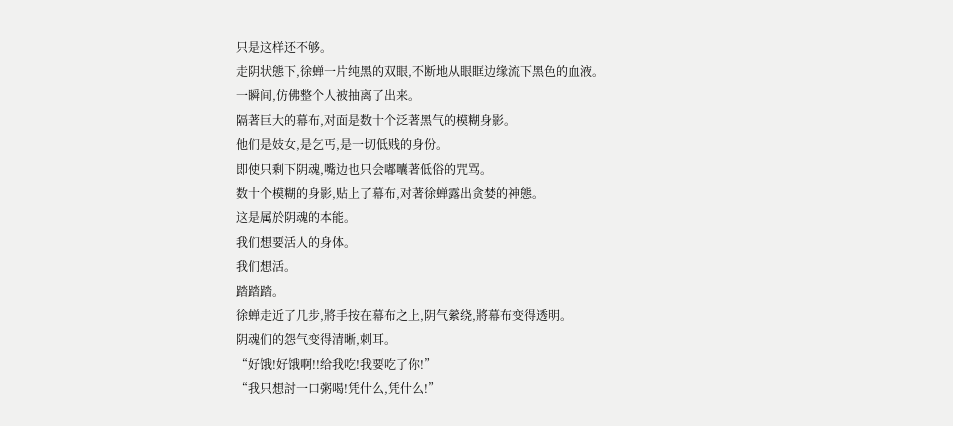只是这样还不够。
走阴状態下,徐蝉一片纯黑的双眼,不断地从眼眶边缘流下黑色的血液。
一瞬间,仿佛整个人被抽离了出来。
隔著巨大的幕布,对面是数十个泛著黑气的模糊身影。
他们是妓女,是乞丐,是一切低贱的身份。
即使只剩下阴魂,嘴边也只会嘟囔著低俗的咒骂。
数十个模糊的身影,贴上了幕布,对著徐蝉露出贪婪的神態。
这是属於阴魂的本能。
我们想要活人的身体。
我们想活。
踏踏踏。
徐蝉走近了几步,將手按在幕布之上,阴气縈绕,將幕布变得透明。
阴魂们的怨气变得清晰,刺耳。
“好饿!好饿啊!!给我吃!我要吃了你!”
“我只想討一口粥喝!凭什么,凭什么!”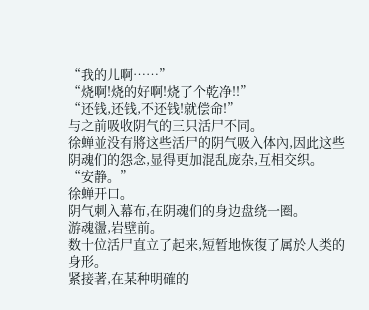“我的儿啊……”
“烧啊!烧的好啊!烧了个乾净!!”
“还钱,还钱,不还钱!就偿命!”
与之前吸收阴气的三只活尸不同。
徐蝉並没有將这些活尸的阴气吸入体內,因此这些阴魂们的怨念,显得更加混乱庞杂,互相交织。
“安静。”
徐蝉开口。
阴气刺入幕布,在阴魂们的身边盘绕一圈。
游魂盪,岩壁前。
数十位活尸直立了起来,短暂地恢復了属於人类的身形。
紧接著,在某种明確的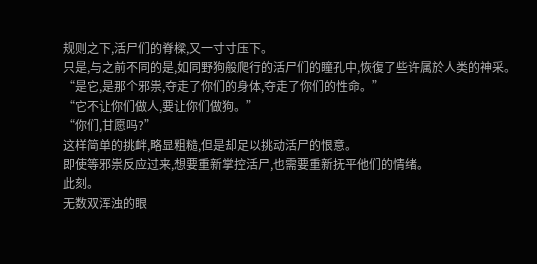规则之下,活尸们的脊樑,又一寸寸压下。
只是,与之前不同的是,如同野狗般爬行的活尸们的瞳孔中,恢復了些许属於人类的神采。
“是它,是那个邪祟,夺走了你们的身体,夺走了你们的性命。”
“它不让你们做人,要让你们做狗。”
“你们,甘愿吗?”
这样简单的挑衅,略显粗糙,但是却足以挑动活尸的恨意。
即使等邪祟反应过来,想要重新掌控活尸,也需要重新抚平他们的情绪。
此刻。
无数双浑浊的眼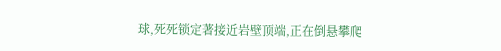球,死死锁定著接近岩壁顶端,正在倒悬攀爬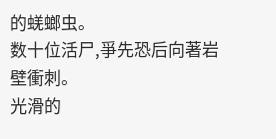的蜣螂虫。
数十位活尸,爭先恐后向著岩壁衝刺。
光滑的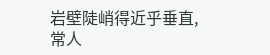岩壁陡峭得近乎垂直,常人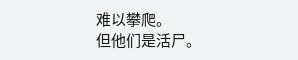难以攀爬。
但他们是活尸。